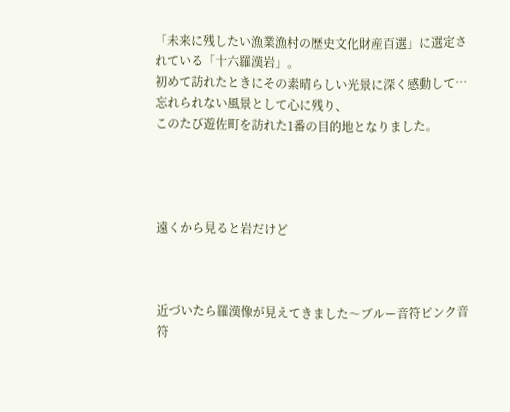「未来に残したい漁業漁村の歴史文化財産百選」に選定されている「十六羅漢岩」。
初めて訪れたときにその素晴らしい光景に深く感動して…
忘れられない風景として心に残り、
このたび遊佐町を訪れた1番の目的地となりました。




遠くから見ると岩だけど



近づいたら羅漢像が見えてきました〜ブルー音符ピンク音符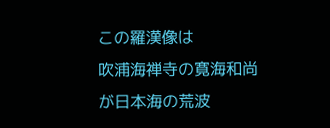この羅漢像は
吹浦海禅寺の寛海和尚が日本海の荒波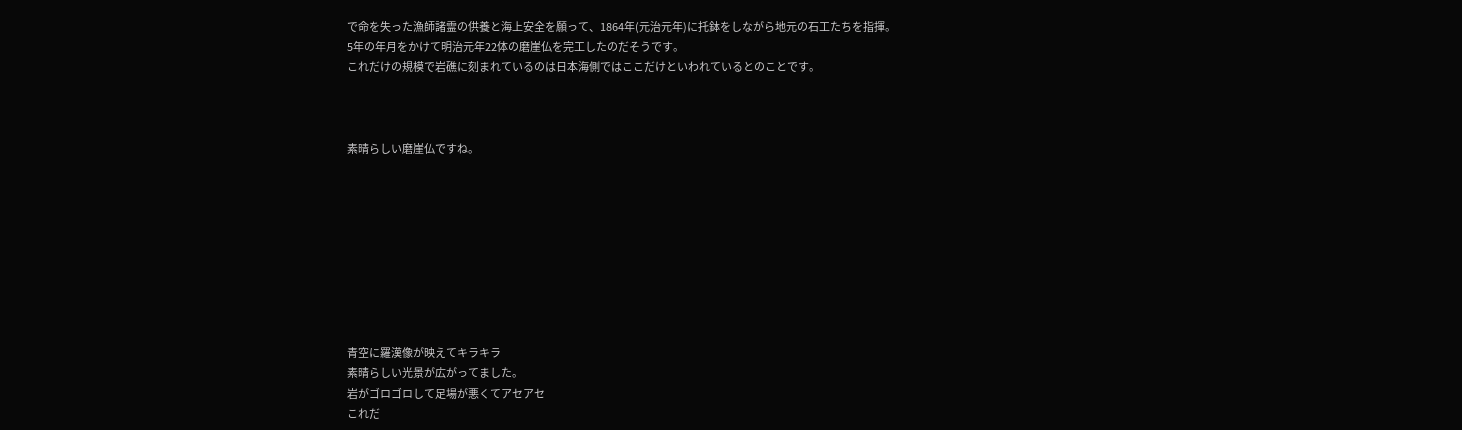で命を失った漁師諸霊の供養と海上安全を願って、1864年(元治元年)に托鉢をしながら地元の石工たちを指揮。
5年の年月をかけて明治元年22体の磨崖仏を完工したのだそうです。
これだけの規模で岩礁に刻まれているのは日本海側ではここだけといわれているとのことです。



素晴らしい磨崖仏ですね。









青空に羅漢像が映えてキラキラ
素晴らしい光景が広がってました。
岩がゴロゴロして足場が悪くてアセアセ
これだ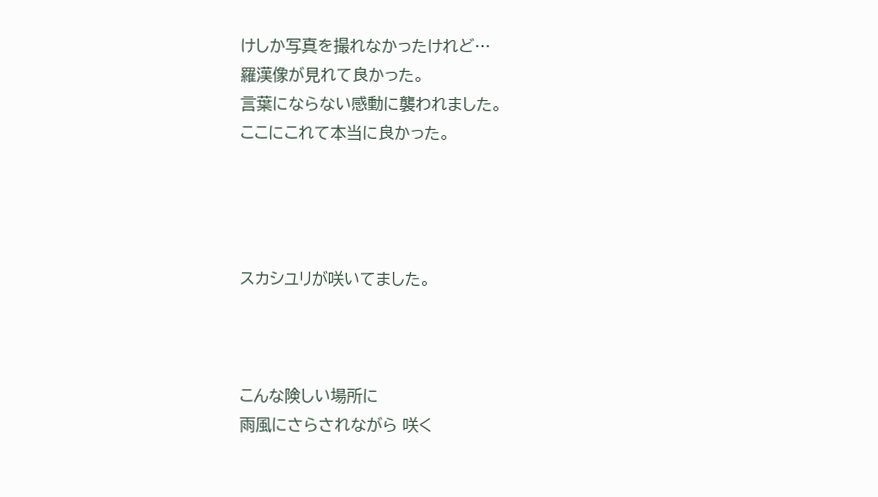けしか写真を撮れなかったけれど…
羅漢像が見れて良かった。
言葉にならない感動に襲われました。
ここにこれて本当に良かった。




スカシユリが咲いてました。



こんな険しい場所に
雨風にさらされながら 咲く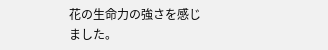花の生命力の強さを感じました。